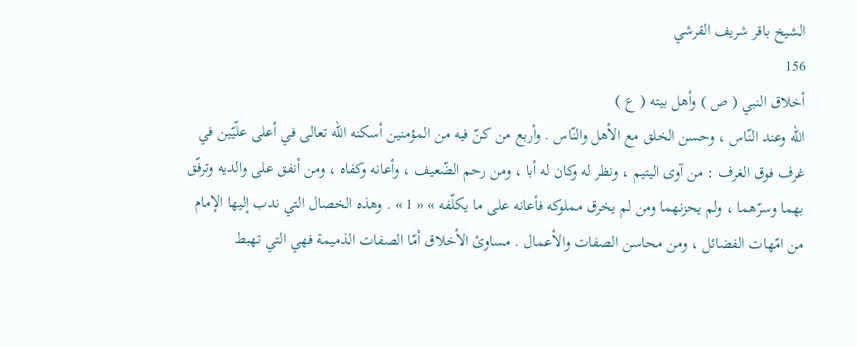الشيخ باقر شريف القرشي
156
أخلاق النبي ( ص ) وأهل بيته ( ع )
اللّه وعند النّاس ، وحسن الخلق مع الأهل والنّاس . وأربع من كنّ فيه من المؤمنين أسكنه اللّه تعالى في أعلى علّيّين في غرف فوق الغرف : من آوى اليتيم ، ونظر له وكان له أبا ، ومن رحم الضّعيف ، وأعانه وكفاه ، ومن أنفق على والديه وترفّق بهما وسرّهما ، ولم يحزنهما ومن لم يخرق مملوكه فأعانه على ما يكلّفه » « 1 » . وهذه الخصال التي ندب إليها الإمام من امّهات الفضائل ، ومن محاسن الصفات والأعمال . مساوئ الأخلاق أمّا الصفات الذميمة فهي التي تهبط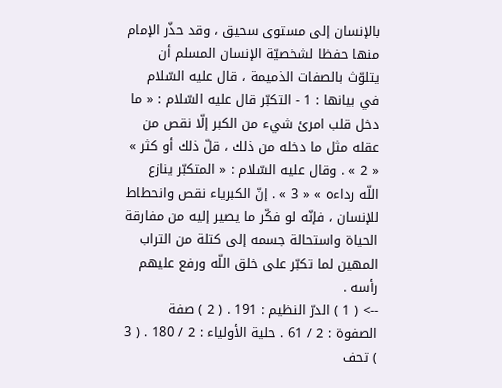بالإنسان إلى مستوى سحيق ، وقد حذّر الإمام منها حفظا لشخصيّة الإنسان المسلم أن يتلوّث بالصفات الذميمة ، قال عليه السّلام في بيانها : 1 - التكبّر قال عليه السّلام : « ما دخل قلب امرئ شيء من الكبر إلّا نقص من عقله مثل ما دخله من ذلك ، قلّ ذلك أو كثر » « 2 » . وقال عليه السّلام : « المتكبّر ينازع اللّه رداءه » « 3 » . إنّ الكبرياء نقص وانحطاط للإنسان ، فإنّه لو فكّر ما يصير إليه من مفارقة الحياة واستحالة جسمه إلى كتلة من التراب المهين لما تكبّر على خلق اللّه ورفع عليهم رأسه .
--> ( 1 ) الدرّ النظيم : 191 . ( 2 ) صفة الصفوة : 2 / 61 . حلية الأولياء : 2 / 180 . ( 3 ) تحف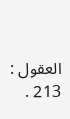العقول : 213 .